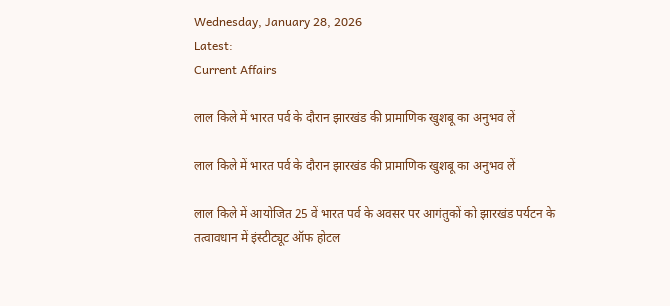Wednesday, January 28, 2026
Latest:
Current Affairs

लाल किले में भारत पर्व के दौरान झारखंड की प्रामाणिक खुशबू का अनुभव लें

लाल किले में भारत पर्व के दौरान झारखंड की प्रामाणिक खुशबू का अनुभव लें

लाल किले में आयोजित 25 वें भारत पर्व के अवसर पर आगंतुकों को झारखंड पर्यटन के तत्वावधान में इंस्टीट्यूट ऑफ होटल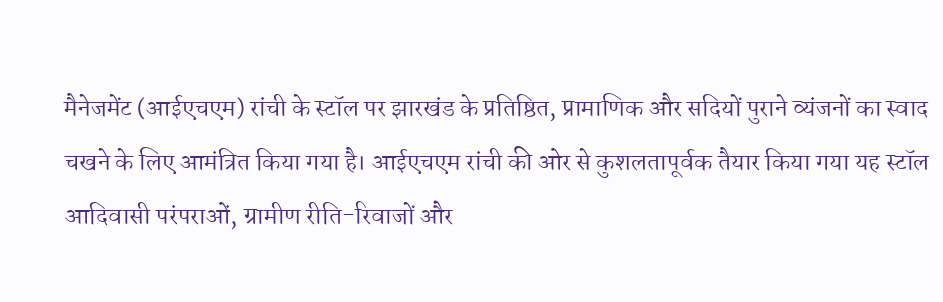मैनेजमेंट (आईएचएम) रांची के स्टॉल पर झारखंड के प्रतिष्ठित, प्रामाणिक और सदियों पुराने व्यंजनों का स्वाद चखने के लिए आमंत्रित किया गया है। आईएचएम रांची की ओर से कुशलतापूर्वक तैयार किया गया यह स्टॉल आदिवासी परंपराओं, ग्रामीण रीति-रिवाजों और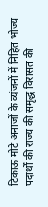टिकाऊ मोटे अनाजों के व्यंजनों में निहित भोज्य पदार्थों की राज्य की समृद्ध विरासत की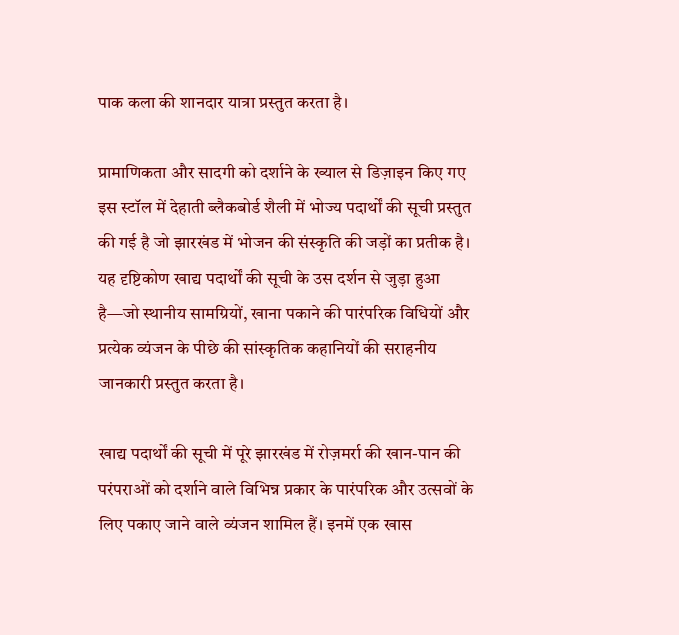पाक कला की शानदार यात्रा प्रस्तुत करता है।

प्रामाणिकता और सादगी को दर्शाने के ख्याल से डिज़ाइन किए गए इस स्टॉल में देहाती ब्लैकबोर्ड शैली में भोज्य पदार्थों की सूची प्रस्तुत की गई है जो झारखंड में भोजन की संस्कृति की जड़ों का प्रतीक है। यह दृष्टिकोण खाद्य पदार्थों की सूची के उस दर्शन से जुड़ा हुआ है—जो स्थानीय सामग्रियों, खाना पकाने की पारंपरिक विधियों और प्रत्येक व्यंजन के पीछे की सांस्कृतिक कहानियों की सराहनीय जानकारी प्रस्तुत करता है।

खाद्य पदार्थों की सूची में पूरे झारखंड में रोज़मर्रा की खान-पान की परंपराओं को दर्शाने वाले विभिन्न प्रकार के पारंपरिक और उत्सवों के लिए पकाए जाने वाले व्यंजन शामिल हैं। इनमें एक खास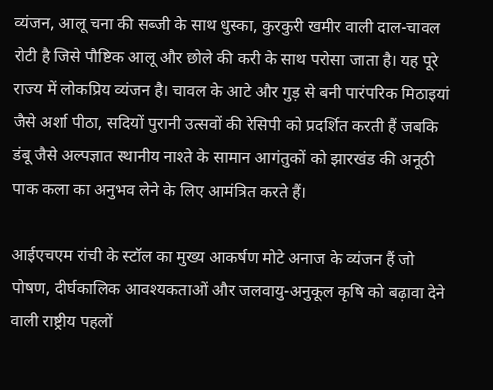व्यंजन, आलू चना की सब्जी के साथ धुस्का, कुरकुरी खमीर वाली दाल-चावल रोटी है जिसे पौष्टिक आलू और छोले की करी के साथ परोसा जाता है। यह पूरे राज्य में लोकप्रिय व्यंजन है। चावल के आटे और गुड़ से बनी पारंपरिक मिठाइयां जैसे अर्शा पीठा, सदियों पुरानी उत्सवों की रेसिपी को प्रदर्शित करती हैं जबकि डंबू जैसे अल्पज्ञात स्थानीय नाश्ते के सामान आगंतुकों को झारखंड की अनूठी पाक कला का अनुभव लेने के लिए आमंत्रित करते हैं।

आईएचएम रांची के स्टॉल का मुख्य आकर्षण मोटे अनाज के व्यंजन हैं जो पोषण, दीर्घकालिक आवश्यकताओं और जलवायु-अनुकूल कृषि को बढ़ावा देने वाली राष्ट्रीय पहलों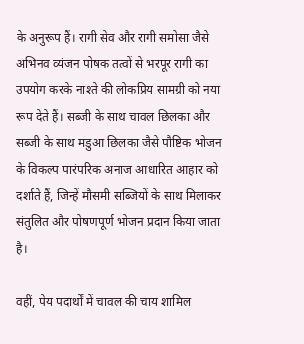के अनुरूप हैं। रागी सेव और रागी समोसा जैसे अभिनव व्यंजन पोषक तत्वों से भरपूर रागी का उपयोग करके नाश्ते की लोकप्रिय सामग्री को नया रूप देते हैं। सब्जी के साथ चावल छिलका और सब्जी के साथ मडुआ छिलका जैसे पौष्टिक भोजन के विकल्प पारंपरिक अनाज आधारित आहार को दर्शाते हैं, जिन्हें मौसमी सब्जियों के साथ मिलाकर संतुलित और पोषणपूर्ण भोजन प्रदान किया जाता है।

वहीं, पेय पदार्थों में चावल की चाय शामिल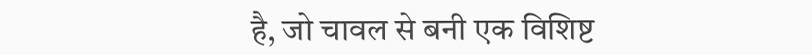है, जो चावल से बनी एक विशिष्ट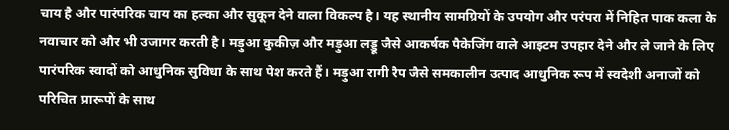चाय है और पारंपरिक चाय का हल्का और सुकून देने वाला विकल्प है। यह स्थानीय सामग्रियों के उपयोग और परंपरा में निहित पाक कला के नवाचार को और भी उजागर करती है। मड़ुआ कुकीज़ और मड़ुआ लड्डू जैसे आकर्षक पैकेजिंग वाले आइटम उपहार देने और ले जाने के लिए पारंपरिक स्वादों को आधुनिक सुविधा के साथ पेश करते हैं। मड़ुआ रागी रैप जैसे समकालीन उत्पाद आधुनिक रूप में स्वदेशी अनाजों को परिचित प्रारूपों के साथ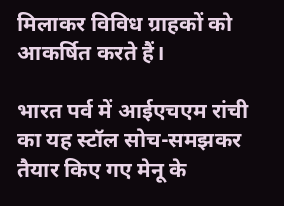मिलाकर विविध ग्राहकों को आकर्षित करते हैं।

भारत पर्व में आईएचएम रांची का यह स्टॉल सोच-समझकर तैयार किए गए मेनू के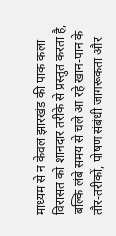माध्यम से न केवल झारखंड की पाक कला विरासत को शानदार तरीके से प्रस्तुत करता है, बल्कि लंबे समय से चले आ रहे खान-पान के तौर-तरीकों, पोषण संबंधी जागरूकता और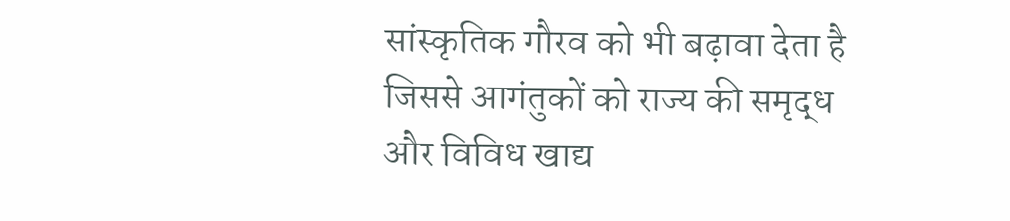सांस्कृतिक गौरव को भी बढ़ावा देता है जिससे आगंतुकों को राज्य की समृद्ध और विविध खाद्य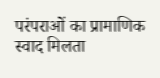परंपराओं का प्रामाणिक स्वाद मिलता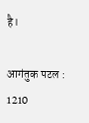है।

आगंतुक पटल : 1210